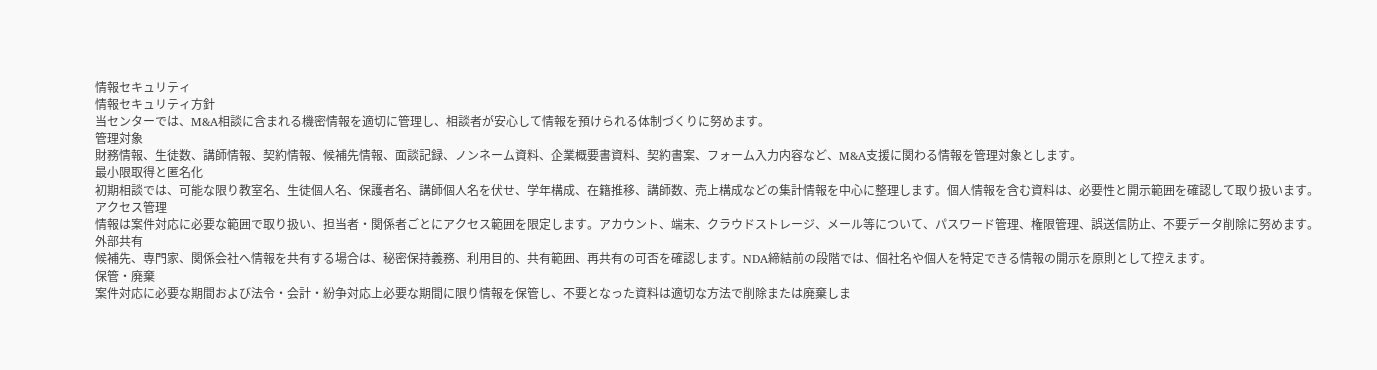情報セキュリティ
情報セキュリティ方針
当センターでは、M&A相談に含まれる機密情報を適切に管理し、相談者が安心して情報を預けられる体制づくりに努めます。
管理対象
財務情報、生徒数、講師情報、契約情報、候補先情報、面談記録、ノンネーム資料、企業概要書資料、契約書案、フォーム入力内容など、M&A支援に関わる情報を管理対象とします。
最小限取得と匿名化
初期相談では、可能な限り教室名、生徒個人名、保護者名、講師個人名を伏せ、学年構成、在籍推移、講師数、売上構成などの集計情報を中心に整理します。個人情報を含む資料は、必要性と開示範囲を確認して取り扱います。
アクセス管理
情報は案件対応に必要な範囲で取り扱い、担当者・関係者ごとにアクセス範囲を限定します。アカウント、端末、クラウドストレージ、メール等について、パスワード管理、権限管理、誤送信防止、不要データ削除に努めます。
外部共有
候補先、専門家、関係会社へ情報を共有する場合は、秘密保持義務、利用目的、共有範囲、再共有の可否を確認します。NDA締結前の段階では、個社名や個人を特定できる情報の開示を原則として控えます。
保管・廃棄
案件対応に必要な期間および法令・会計・紛争対応上必要な期間に限り情報を保管し、不要となった資料は適切な方法で削除または廃棄しま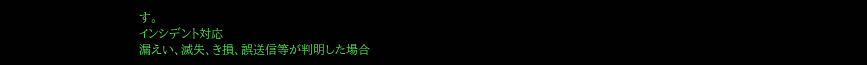す。
インシデント対応
漏えい、滅失、き損、誤送信等が判明した場合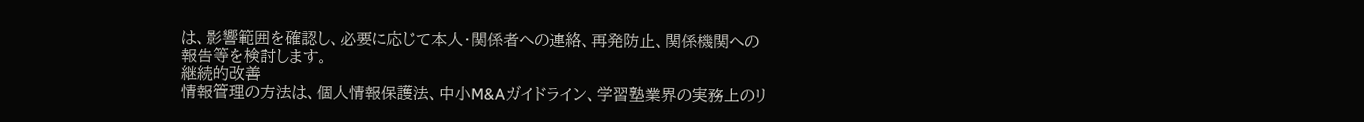は、影響範囲を確認し、必要に応じて本人・関係者への連絡、再発防止、関係機関への報告等を検討します。
継続的改善
情報管理の方法は、個人情報保護法、中小M&Aガイドライン、学習塾業界の実務上のリ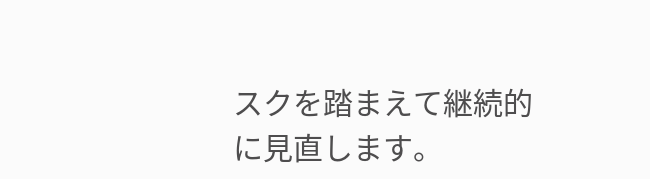スクを踏まえて継続的に見直します。